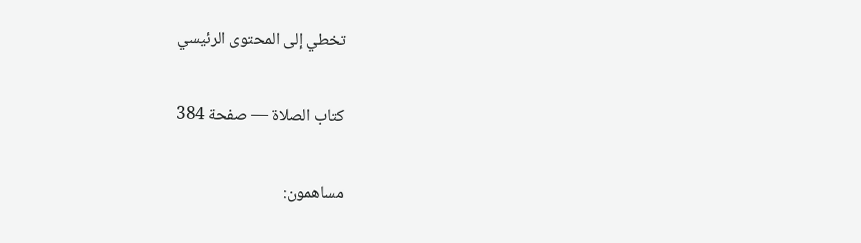تخطي إلى المحتوى الرئيسي

كتاب الصلاة — صفحة 384

مساهمون: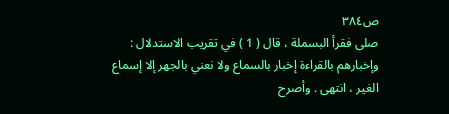ص٣٨٤
صلى فقرأ البسملة ، قال ( 1 ) في تقريب الاستدلال : وإخبارهم بالقراءة إخبار بالسماع ولا نعني بالجهر إلا إسماع الغير ، انتهى . وأصرح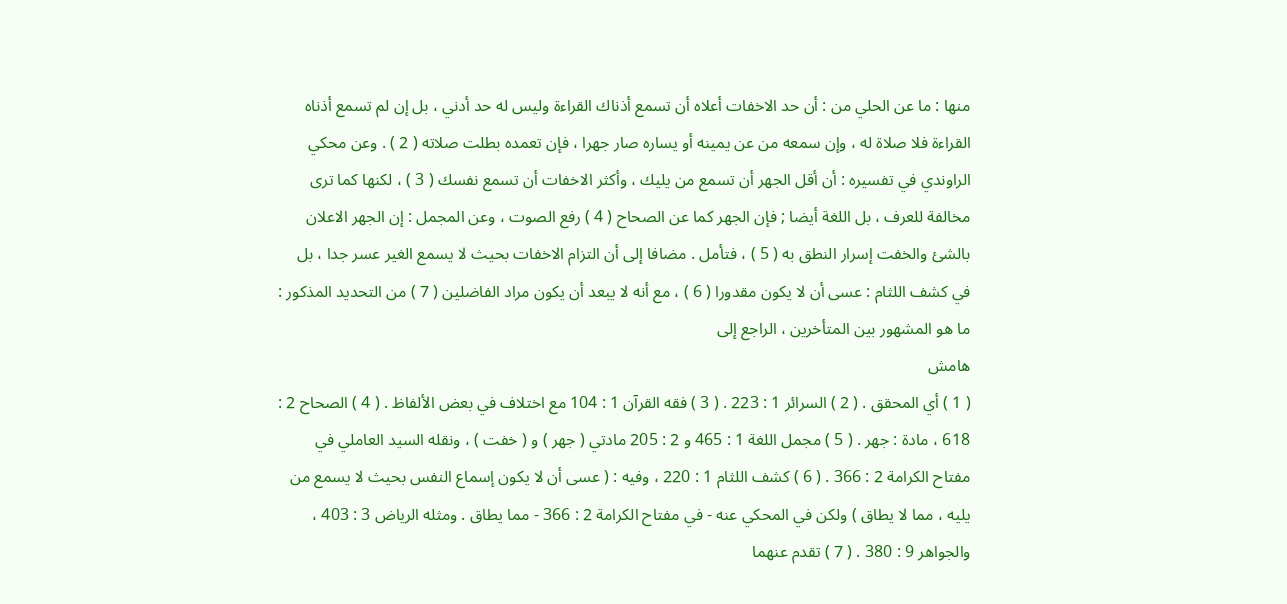منها : ما عن الحلي من : أن حد الاخفات أعلاه أن تسمع أذناك القراءة وليس له حد أدني ، بل إن لم تسمع أذناه القراءة فلا صلاة له ، وإن سمعه من عن يمينه أو يساره صار جهرا ، فإن تعمده بطلت صلاته ( 2 ) . وعن محكي الراوندي في تفسيره : أن أقل الجهر أن تسمع من يليك ، وأكثر الاخفات أن تسمع نفسك ( 3 ) ، لكنها كما ترى مخالفة للعرف ، بل اللغة أيضا ; فإن الجهر كما عن الصحاح ( 4 ) رفع الصوت ، وعن المجمل : إن الجهر الاعلان بالشئ والخفت إسرار النطق به ( 5 ) ، فتأمل . مضافا إلى أن التزام الاخفات بحيث لا يسمع الغير عسر جدا ، بل في كشف اللثام : عسى أن لا يكون مقدورا ( 6 ) ، مع أنه لا يبعد أن يكون مراد الفاضلين ( 7 ) من التحديد المذكور : ما هو المشهور بين المتأخرين ، الراجع إلى
هامش
( 1 ) أي المحقق . ( 2 ) السرائر 1 : 223 . ( 3 ) فقه القرآن 1 : 104 مع اختلاف في بعض الألفاظ . ( 4 ) الصحاح 2 : 618 ، مادة : جهر . ( 5 ) مجمل اللغة 1 : 465 و 2 : 205 مادتي ( جهر ) و ( خفت ) ، ونقله السيد العاملي في مفتاح الكرامة 2 : 366 . ( 6 ) كشف اللثام 1 : 220 ، وفيه : ( عسى أن لا يكون إسماع النفس بحيث لا يسمع من يليه ، مما لا يطاق ) ولكن في المحكي عنه - في مفتاح الكرامة 2 : 366 - مما يطاق . ومثله الرياض 3 : 403 ، والجواهر 9 : 380 . ( 7 ) تقدم عنهما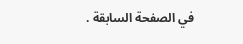في الصفحة السابقة .